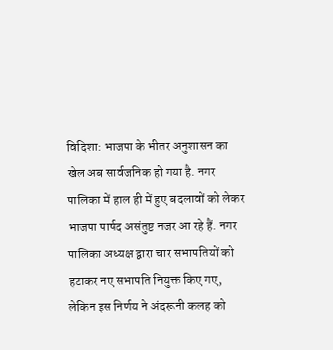विदिशा: भाजपा के भीतर अनुशासन का खेल अब सार्वजनिक हो गया है. नगर पालिका में हाल ही में हुए बदलावों को लेकर भाजपा पार्षद असंतुष्ट नजर आ रहे हैं. नगर पालिका अध्यक्ष द्वारा चार सभापतियों को हटाकर नए सभापति नियुक्त किए गए, लेकिन इस निर्णय ने अंदरूनी कलह को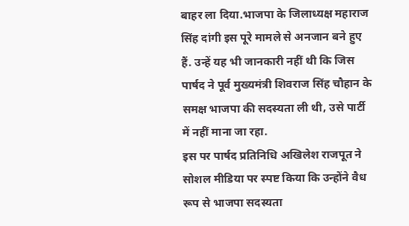बाहर ला दिया.भाजपा के जिलाध्यक्ष महाराज सिंह दांगी इस पूरे मामले से अनजान बने हुए हैं. उन्हें यह भी जानकारी नहीं थी कि जिस पार्षद ने पूर्व मुख्यमंत्री शिवराज सिंह चौहान के समक्ष भाजपा की सदस्यता ली थी, उसे पार्टी में नहीं माना जा रहा.
इस पर पार्षद प्रतिनिधि अखिलेश राजपूत ने सोशल मीडिया पर स्पष्ट किया कि उन्होंने वैध रूप से भाजपा सदस्यता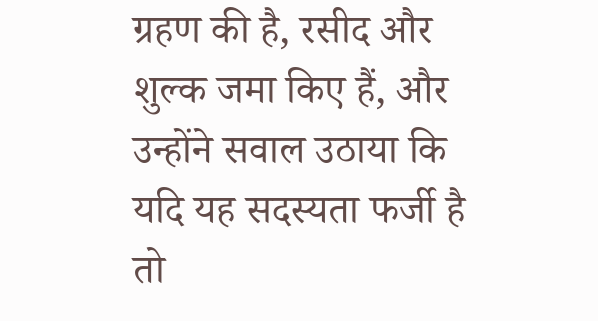ग्रहण की है, रसीद और शुल्क जमा किए हैं, और उन्होंने सवाल उठाया कि यदि यह सदस्यता फर्जी है तो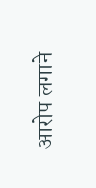आरोप लगाने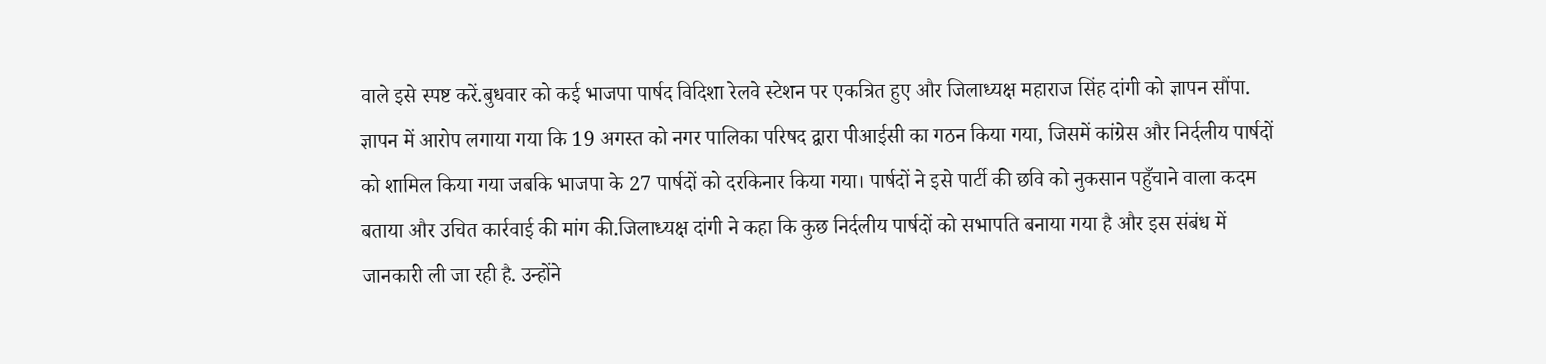वाले इसे स्पष्ट करें.बुधवार को कई भाजपा पार्षद विदिशा रेलवे स्टेशन पर एकत्रित हुए और जिलाध्यक्ष महाराज सिंह दांगी को ज्ञापन सौंपा.
ज्ञापन में आरोप लगाया गया कि 19 अगस्त को नगर पालिका परिषद द्वारा पीआईसी का गठन किया गया, जिसमें कांग्रेस और निर्दलीय पार्षदों को शामिल किया गया जबकि भाजपा के 27 पार्षदों को दरकिनार किया गया। पार्षदों ने इसे पार्टी की छवि को नुकसान पहुँचाने वाला कदम बताया और उचित कार्रवाई की मांग की.जिलाध्यक्ष दांगी ने कहा कि कुछ निर्दलीय पार्षदों को सभापति बनाया गया है और इस संबंध में जानकारी ली जा रही है. उन्होंने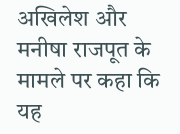अखिलेश और मनीषा राजपूत के मामले पर कहा कि यह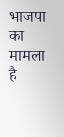भाजपा का मामला है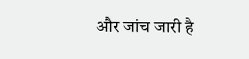और जांच जारी है